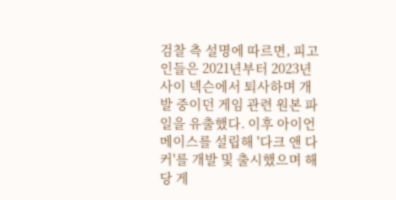검찰 측 설명에 따르면, 피고인들은 2021년부터 2023년 사이 넥슨에서 퇴사하며 개발 중이던 게임 관련 원본 파일을 유출했다. 이후 아이언메이스를 설립해 '다크 앤 다커'를 개발 및 출시했으며 해당 게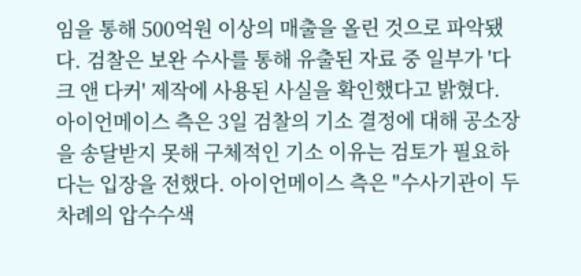임을 통해 500억원 이상의 매출을 올린 것으로 파악됐다. 검찰은 보완 수사를 통해 유출된 자료 중 일부가 '다크 앤 다커' 제작에 사용된 사실을 확인했다고 밝혔다.
아이언메이스 측은 3일 검찰의 기소 결정에 대해 공소장을 송달받지 못해 구체적인 기소 이유는 검토가 필요하다는 입장을 전했다. 아이언메이스 측은 "수사기관이 두 차례의 압수수색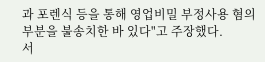과 포렌식 등을 통해 영업비밀 부정사용 혐의 부분을 불송치한 바 있다"고 주장했다.
서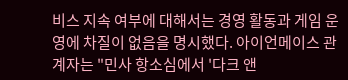비스 지속 여부에 대해서는 경영 활동과 게임 운영에 차질이 없음을 명시했다. 아이언메이스 관계자는 "민사 항소심에서 '다크 앤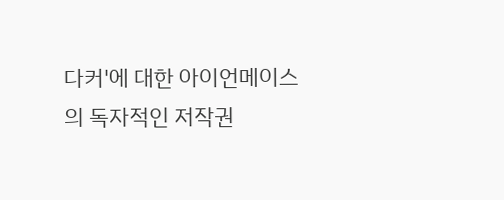다커'에 대한 아이언메이스의 독자적인 저작권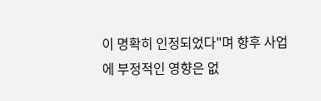이 명확히 인정되었다"며 향후 사업에 부정적인 영향은 없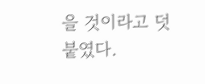을 것이라고 덧붙였다.